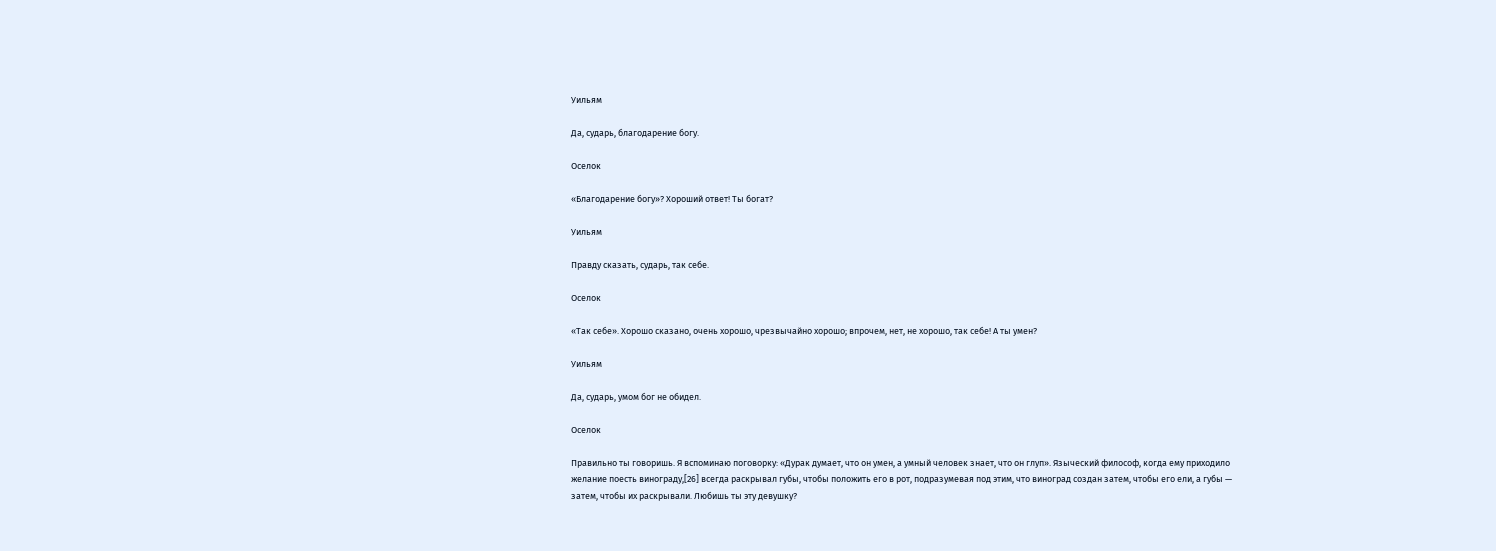Уильям

Да, сударь, благодарение богу.

Оселок

«Благодарение богу»? Хороший ответ! Ты богат?

Уильям

Правду сказать, сударь, так себе.

Оселок

«Так себе». Хорошо сказано, очень хорошо, чрезвычайно хорошо; впрочем, нет, не хорошо, так себе! А ты умен?

Уильям

Да, сударь, умом бог не обидел.

Оселок

Правильно ты говоришь. Я вспоминаю поговорку: «Дурак думает, что он умен, а умный человек знает, что он глуп». Языческий философ, когда ему приходило желание поесть винограду,[26] всегда раскрывал губы, чтобы положить его в рот, подразумевая под этим, что виноград создан затем, чтобы его ели, а губы — затем, чтобы их раскрывали. Любишь ты эту девушку?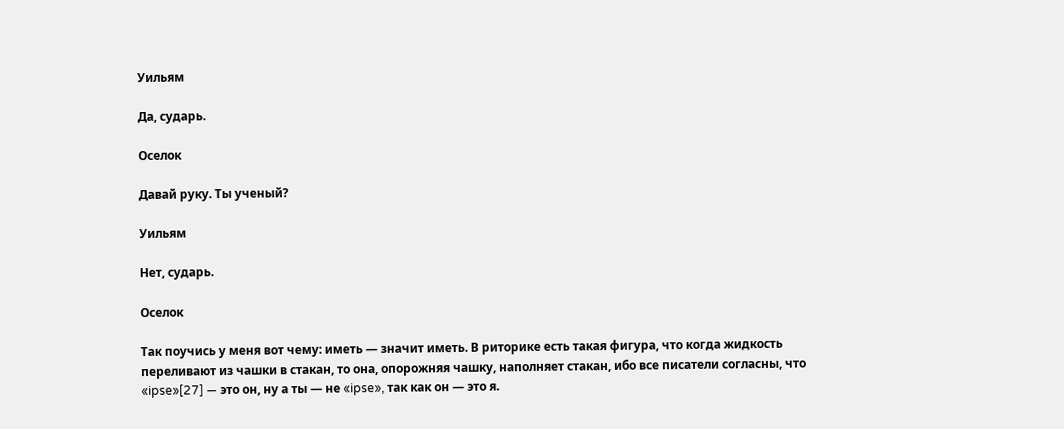Уильям

Да, сударь.

Оселок

Давай руку. Ты ученый?

Уильям

Нет, сударь.

Оселок

Так поучись у меня вот чему: иметь — значит иметь. В риторике есть такая фигура, что когда жидкость переливают из чашки в стакан, то она, опорожняя чашку, наполняет стакан, ибо все писатели согласны, что «ipse»[27] — это он, ну а ты — не «ipse», так как он — это я.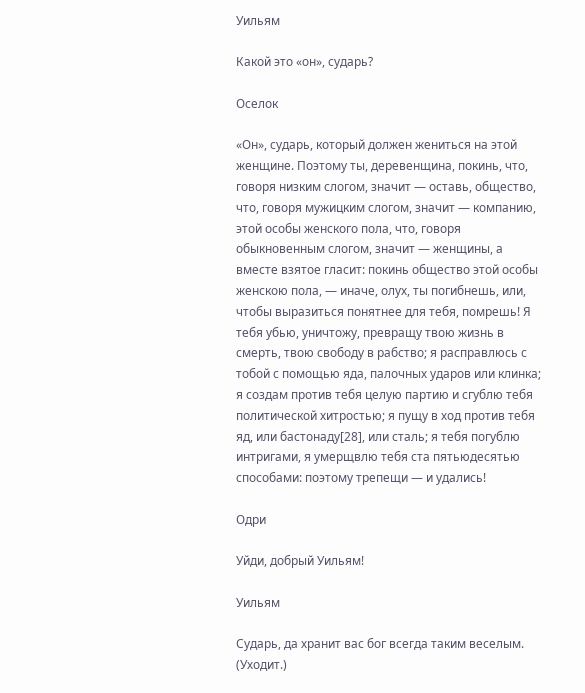Уильям

Какой это «он», сударь?

Оселок

«Он», сударь, который должен жениться на этой женщине. Поэтому ты, деревенщина, покинь, что, говоря низким слогом, значит — оставь, общество, что, говоря мужицким слогом, значит — компанию, этой особы женского пола, что, говоря обыкновенным слогом, значит — женщины, а вместе взятое гласит: покинь общество этой особы женскою пола, — иначе, олух, ты погибнешь, или, чтобы выразиться понятнее для тебя, помрешь! Я тебя убью, уничтожу, превращу твою жизнь в смерть, твою свободу в рабство; я расправлюсь с тобой с помощью яда, палочных ударов или клинка; я создам против тебя целую партию и сгублю тебя политической хитростью; я пущу в ход против тебя яд, или бастонаду[28], или сталь; я тебя погублю интригами, я умерщвлю тебя ста пятьюдесятью способами: поэтому трепещи — и удались!

Одри

Уйди, добрый Уильям!

Уильям

Сударь, да хранит вас бог всегда таким веселым. (Уходит.)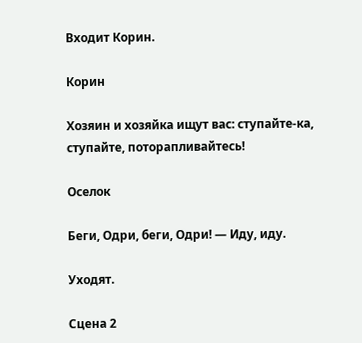Входит Корин.

Корин

Хозяин и хозяйка ищут вас: ступайте-ка, ступайте, поторапливайтесь!

Оселок

Беги, Одри, беги, Одри! — Иду, иду.

Уходят.

Сцена 2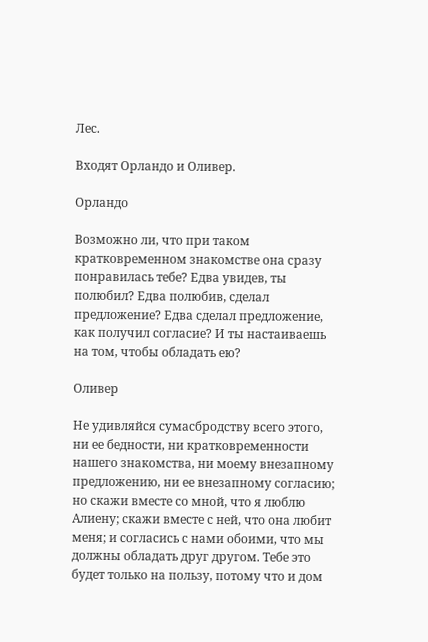Лес.

Входят Орландо и Оливер.

Орландо

Возможно ли, что при таком кратковременном знакомстве она сразу понравилась тебе? Едва увидев, ты полюбил? Едва полюбив, сделал предложение? Едва сделал предложение, как получил согласие? И ты настаиваешь на том, чтобы обладать ею?

Оливер

Не удивляйся сумасбродству всего этого, ни ее бедности, ни кратковременности нашего знакомства, ни моему внезапному предложению, ни ее внезапному согласию; но скажи вместе со мной, что я люблю Алиену; скажи вместе с ней, что она любит меня; и согласись с нами обоими, что мы должны обладать друг другом. Тебе это будет только на пользу, потому что и дом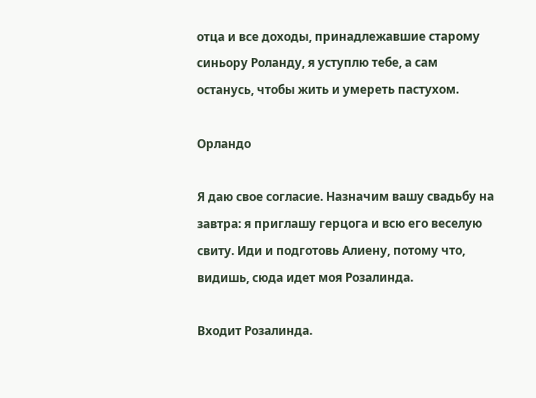отца и все доходы, принадлежавшие старому синьору Роланду, я уступлю тебе, а сам останусь, чтобы жить и умереть пастухом.

Орландо

Я даю свое согласие. Назначим вашу свадьбу на завтра: я приглашу герцога и всю его веселую свиту. Иди и подготовь Алиену, потому что, видишь, сюда идет моя Розалинда.

Входит Розалинда.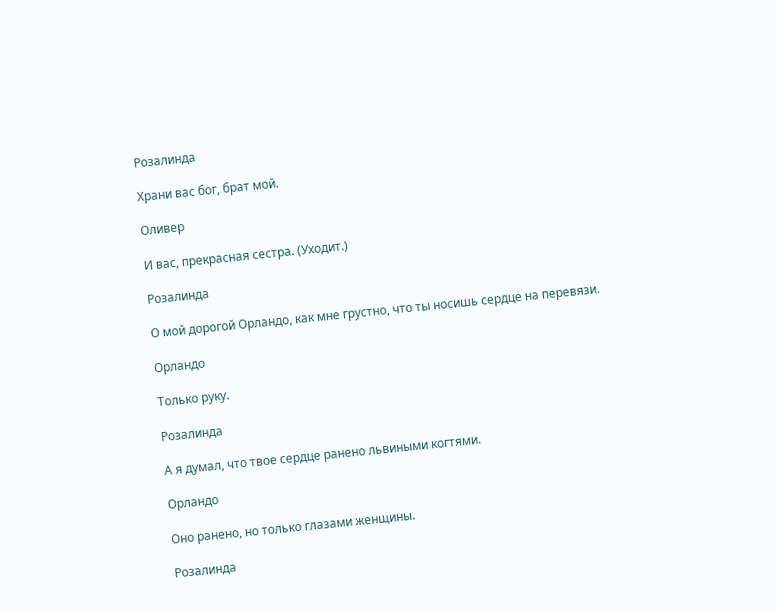Розалинда

Храни вас бог, брат мой.

Оливер

И вас, прекрасная сестра. (Уходит.)

Розалинда

О мой дорогой Орландо, как мне грустно, что ты носишь сердце на перевязи.

Орландо

Только руку.

Розалинда

А я думал, что твое сердце ранено львиными когтями.

Орландо

Оно ранено, но только глазами женщины.

Розалинда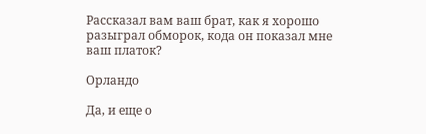Рассказал вам ваш брат, как я хорошо разыграл обморок, кода он показал мне ваш платок?

Орландо

Да, и еще о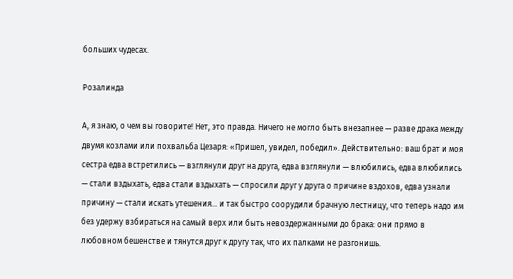больших чудесах.

Розалинда

А, я знаю, о чем вы говорите! Нет, это правда. Ничего не могло быть внезапнее — разве драка между двумя козлами или похвальба Цезаря: «Пришел, увидел, победил». Действительно: ваш брат и моя сестра едва встретились — взглянули друг на друга, едва взглянули — влюбились, едва влюбились — стали вздыхать, едва стали вздыхать — спросили друг у друга о причине вздохов, едва узнали причину — стали искать утешения… и так быстро соорудили брачную лестницу, что теперь надо им без удержу взбираться на самый верх или быть невоздержанными до брака: они прямо в любовном бешенстве и тянутся друг к другу так, что их палками не разгонишь.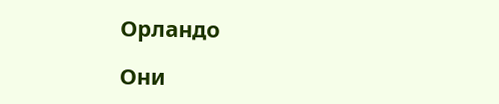Орландо

Они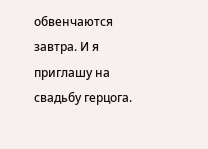обвенчаются завтра. И я приглашу на свадьбу герцога.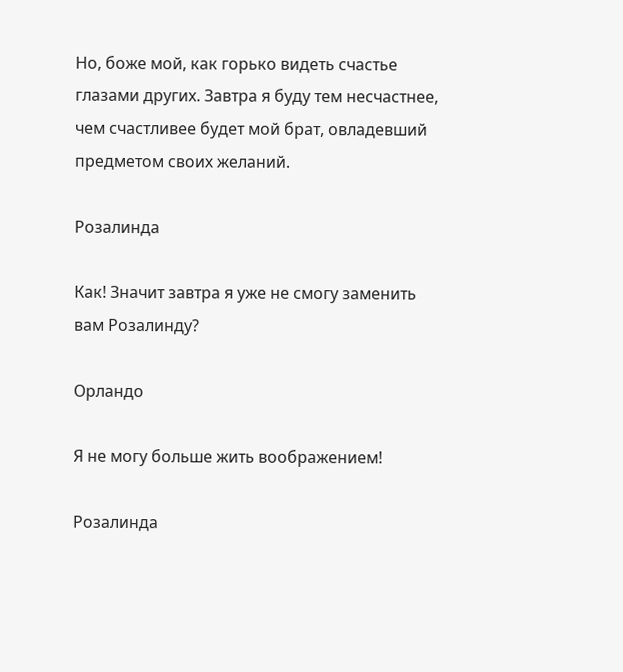Но, боже мой, как горько видеть счастье глазами других. Завтра я буду тем несчастнее, чем счастливее будет мой брат, овладевший предметом своих желаний.

Розалинда

Как! Значит завтра я уже не смогу заменить вам Розалинду?

Орландо

Я не могу больше жить воображением!

Розалинда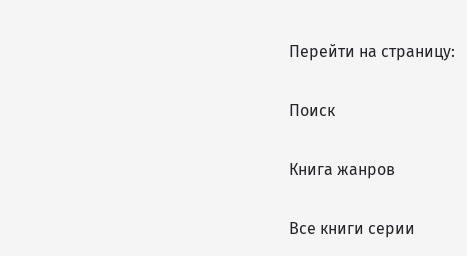Перейти на страницу:

Поиск

Книга жанров

Все книги серии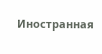Иностранная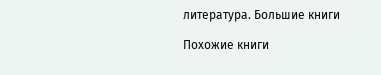литература. Большие книги

Похожие книги